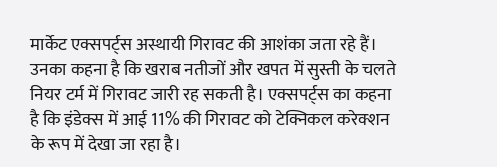मार्केट एक्सपर्ट्स अस्थायी गिरावट की आशंका जता रहे हैं। उनका कहना है कि खराब नतीजों और खपत में सुस्ती के चलते नियर टर्म में गिरावट जारी रह सकती है। एक्सपर्ट्स का कहना है कि इंडेक्स में आई 11% की गिरावट को टेक्निकल करेक्शन के रूप में देखा जा रहा है।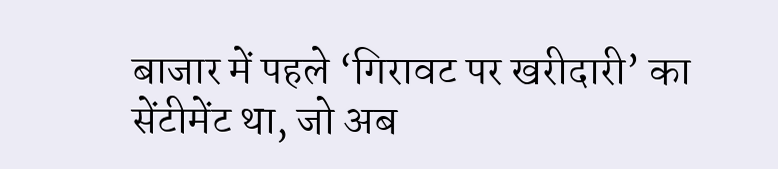बाजार में पहले ‘गिरावट पर खरीदारी’ का सेंटीमेंट था, जो अब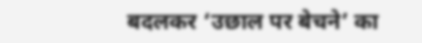बदलकर ‘उछाल पर बेचने’ का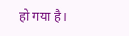हो गया है।